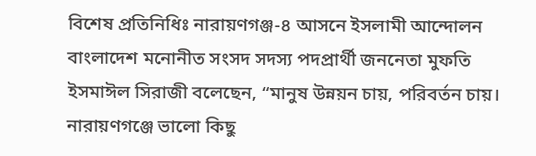বিশেষ প্রতিনিধিঃ নারায়ণগঞ্জ-৪ আসনে ইসলামী আন্দোলন বাংলাদেশ মনোনীত সংসদ সদস্য পদপ্রার্থী জননেতা মুফতি ইসমাঈল সিরাজী বলেছেন, “মানুষ উন্নয়ন চায়, পরিবর্তন চায়। নারায়ণগঞ্জে ভালো কিছু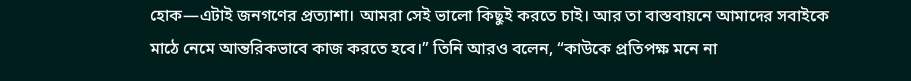হোক—এটাই জনগণের প্রত্যাশা। আমরা সেই ভালো কিছুই করতে চাই। আর তা বাস্তবায়নে আমাদের সবাইকে মাঠে নেমে আন্তরিকভাবে কাজ করতে হবে।” তিনি আরও বলেন, “কাউকে প্রতিপক্ষ মনে না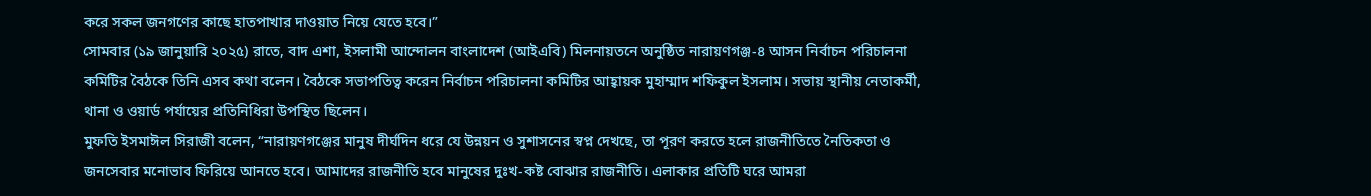করে সকল জনগণের কাছে হাতপাখার দাওয়াত নিয়ে যেতে হবে।”
সোমবার (১৯ জানুয়ারি ২০২৫) রাতে, বাদ এশা, ইসলামী আন্দোলন বাংলাদেশ (আইএবি) মিলনায়তনে অনুষ্ঠিত নারায়ণগঞ্জ-৪ আসন নির্বাচন পরিচালনা কমিটির বৈঠকে তিনি এসব কথা বলেন। বৈঠকে সভাপতিত্ব করেন নির্বাচন পরিচালনা কমিটির আহ্বায়ক মুহাম্মাদ শফিকুল ইসলাম। সভায় স্থানীয় নেতাকর্মী, থানা ও ওয়ার্ড পর্যায়ের প্রতিনিধিরা উপস্থিত ছিলেন।
মুফতি ইসমাঈল সিরাজী বলেন, “নারায়ণগঞ্জের মানুষ দীর্ঘদিন ধরে যে উন্নয়ন ও সুশাসনের স্বপ্ন দেখছে, তা পূরণ করতে হলে রাজনীতিতে নৈতিকতা ও জনসেবার মনোভাব ফিরিয়ে আনতে হবে। আমাদের রাজনীতি হবে মানুষের দুঃখ-কষ্ট বোঝার রাজনীতি। এলাকার প্রতিটি ঘরে আমরা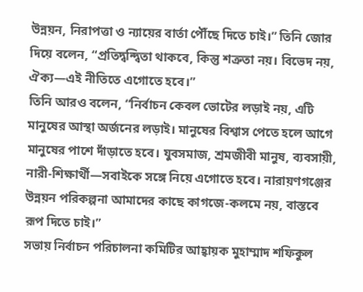উন্নয়ন, নিরাপত্তা ও ন্যায়ের বার্তা পৌঁছে দিতে চাই।” তিনি জোর দিয়ে বলেন, “প্রতিদ্বন্দ্বিতা থাকবে, কিন্তু শত্রুতা নয়। বিভেদ নয়, ঐক্য—এই নীতিতে এগোতে হবে।”
তিনি আরও বলেন, “নির্বাচন কেবল ভোটের লড়াই নয়, এটি মানুষের আস্থা অর্জনের লড়াই। মানুষের বিশ্বাস পেতে হলে আগে মানুষের পাশে দাঁড়াতে হবে। যুবসমাজ, শ্রমজীবী মানুষ, ব্যবসায়ী, নারী-শিক্ষার্থী—সবাইকে সঙ্গে নিয়ে এগোতে হবে। নারায়ণগঞ্জের উন্নয়ন পরিকল্পনা আমাদের কাছে কাগজে-কলমে নয়, বাস্তবে রূপ দিতে চাই।”
সভায় নির্বাচন পরিচালনা কমিটির আহ্বায়ক মুহাম্মাদ শফিকুল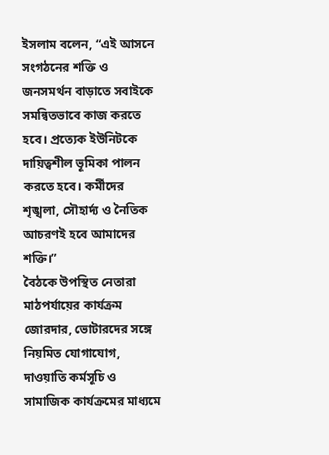ইসলাম বলেন, “এই আসনে সংগঠনের শক্তি ও জনসমর্থন বাড়াতে সবাইকে সমন্বিতভাবে কাজ করতে হবে। প্রত্যেক ইউনিটকে দায়িত্বশীল ভূমিকা পালন করতে হবে। কর্মীদের শৃঙ্খলা, সৌহার্দ্য ও নৈতিক আচরণই হবে আমাদের শক্তি।”
বৈঠকে উপস্থিত নেতারা মাঠপর্যায়ের কার্যক্রম জোরদার, ভোটারদের সঙ্গে নিয়মিত যোগাযোগ, দাওয়াতি কর্মসূচি ও সামাজিক কার্যক্রমের মাধ্যমে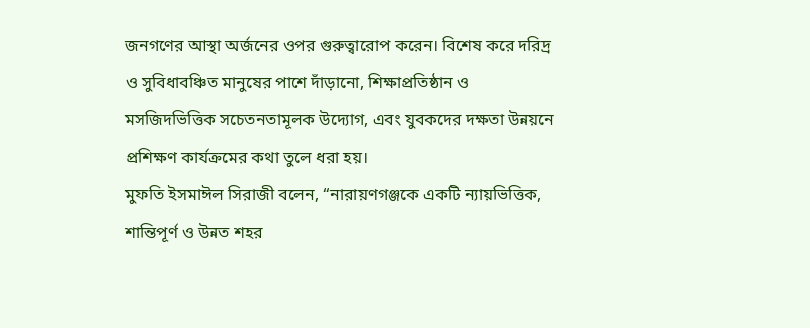জনগণের আস্থা অর্জনের ওপর গুরুত্বারোপ করেন। বিশেষ করে দরিদ্র ও সুবিধাবঞ্চিত মানুষের পাশে দাঁড়ানো, শিক্ষাপ্রতিষ্ঠান ও মসজিদভিত্তিক সচেতনতামূলক উদ্যোগ, এবং যুবকদের দক্ষতা উন্নয়নে প্রশিক্ষণ কার্যক্রমের কথা তুলে ধরা হয়।
মুফতি ইসমাঈল সিরাজী বলেন, “নারায়ণগঞ্জকে একটি ন্যায়ভিত্তিক, শান্তিপূর্ণ ও উন্নত শহর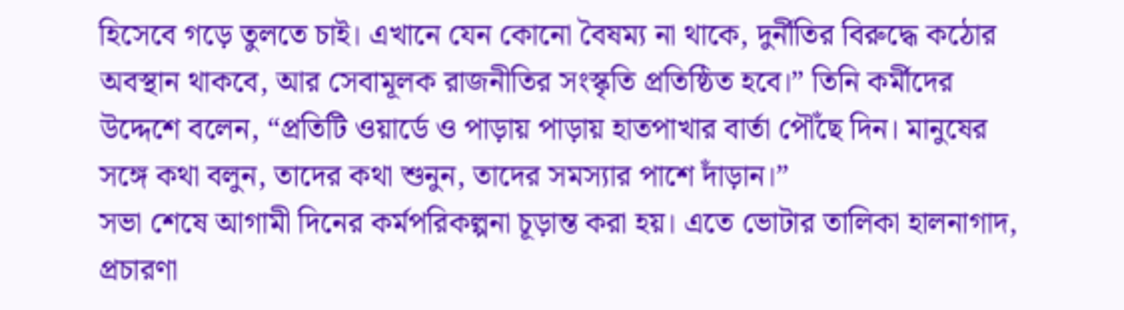হিসেবে গড়ে তুলতে চাই। এখানে যেন কোনো বৈষম্য না থাকে, দুর্নীতির বিরুদ্ধে কঠোর অবস্থান থাকবে, আর সেবামূলক রাজনীতির সংস্কৃতি প্রতিষ্ঠিত হবে।” তিনি কর্মীদের উদ্দেশে বলেন, “প্রতিটি ওয়ার্ডে ও পাড়ায় পাড়ায় হাতপাখার বার্তা পৌঁছে দিন। মানুষের সঙ্গে কথা বলুন, তাদের কথা শুনুন, তাদের সমস্যার পাশে দাঁড়ান।”
সভা শেষে আগামী দিনের কর্মপরিকল্পনা চূড়ান্ত করা হয়। এতে ভোটার তালিকা হালনাগাদ, প্রচারণা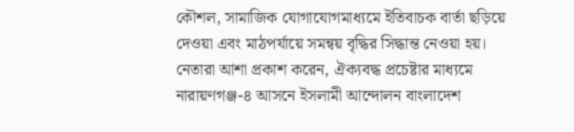কৌশল, সামাজিক যোগাযোগমাধ্যমে ইতিবাচক বার্তা ছড়িয়ে দেওয়া এবং মাঠপর্যায়ে সমন্বয় বৃদ্ধির সিদ্ধান্ত নেওয়া হয়। নেতারা আশা প্রকাশ করেন, ঐক্যবদ্ধ প্রচেষ্টার মাধ্যমে নারায়ণগঞ্জ-৪ আসনে ইসলামী আন্দোলন বাংলাদেশ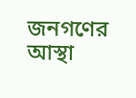জনগণের আস্থা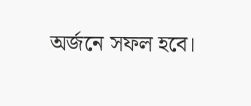অর্জনে সফল হবে।